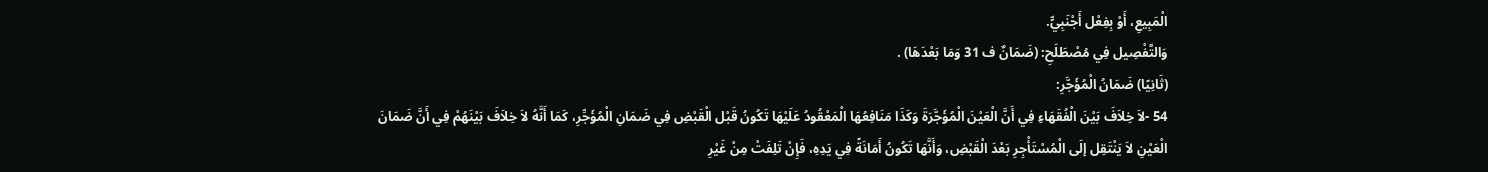الْمَبِيعِ، أَوْ بِفِعْل أَجْنَبِيٍّ.
وَالتَّفْصِيل فِي مُصْطَلَحِ: (ضَمَانٌ ف 31 وَمَا بَعْدَهَا) .
(ثَانِيًا) ضَمَانُ الْمُؤَجَّرِ:
54 -لاَ خِلاَفَ بَيْنَ الْفُقَهَاءِ فِي أَنَّ الْعَيْنَ الْمُؤَجَّرَةَ وَكَذَا مَنَافِعُهَا الْمَعْقُودُ عَلَيْهَا تَكُونُ قَبْل الْقَبْضِ فِي ضَمَانِ الْمُؤَجِّرِ، كَمَا أَنَّهُ لاَ خِلاَفَ بَيْنَهُمْ فِي أَنَّ ضَمَانَ الْعَيْنِ لاَ يَنْتَقِل إلَى الْمُسْتَأْجِرِ بَعْدَ الْقَبْضِ، وَأَنَّهَا تَكُونُ أَمَانَةً فِي يَدِهِ، فَإِنْ تَلِفَتْ مِنْ غَيْرِ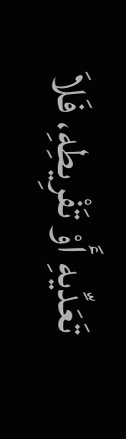تَعَدِّيهِ أَوْ تَفْرِيطِهِ، فَلاَ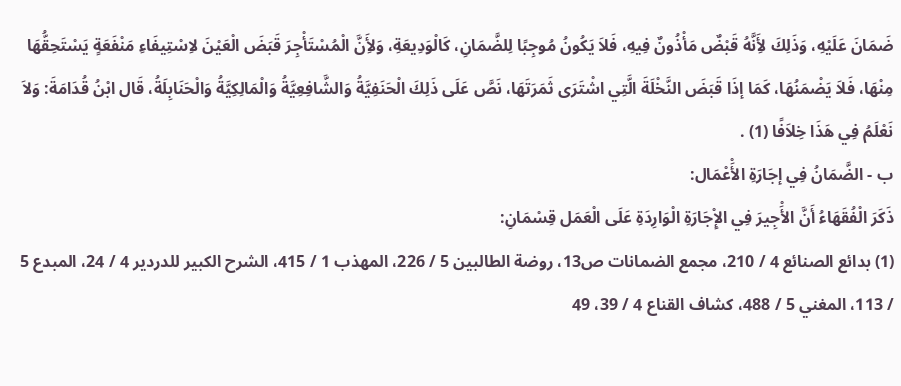ضَمَانَ عَلَيْهِ، وَذَلِكَ لأَِنَّهُ قَبْضٌ مَأْذُونٌ فِيهِ، فَلاَ يَكُونُ مُوجِبًا لِلضَّمَانِ، كَالْوَدِيعَةِ، وَلأَِنَّ الْمُسْتَأْجِرَ قَبَضَ الْعَيْنَ لاِسْتِيفَاءِ مَنْفَعَةٍ يَسْتَحِقُّهَا مِنْهَا، فَلاَ يَضْمَنُهَا، كَمَا إذَا قَبَضَ النَّخْلَةَ الَّتِي اشْتَرَى ثَمَرَتَهَا، نَصَّ عَلَى ذَلِكَ الْحَنَفِيَّةُ وَالشَّافِعِيَّةُ وَالْمَالِكِيَّةُ وَالْحَنَابِلَةُ، قَال ابْنُ قُدَامَةَ: وَلاَ نَعْلَمُ فِي هَذَا خِلاَفًا (1) .
ب - الضَّمَانُ فِي إجَارَةِ الأَْعْمَال:
ذَكَرَ الْفُقَهَاءُ أَنَّ الأَْجِيرَ فِي الإِْجَارَةِ الْوَارِدَةِ عَلَى الْعَمَل قِسْمَانِ:
(1) بدائع الصنائع 4 / 210، مجمع الضمانات ص13، روضة الطالبين 5 / 226، المهذب 1 / 415، الشرح الكبير للدردير 4 / 24، المبدع 5 / 113، المغني 5 / 488، كشاف القناع 4 / 39، 49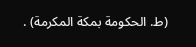(ط. الحكومة بمكة المكرمة) .